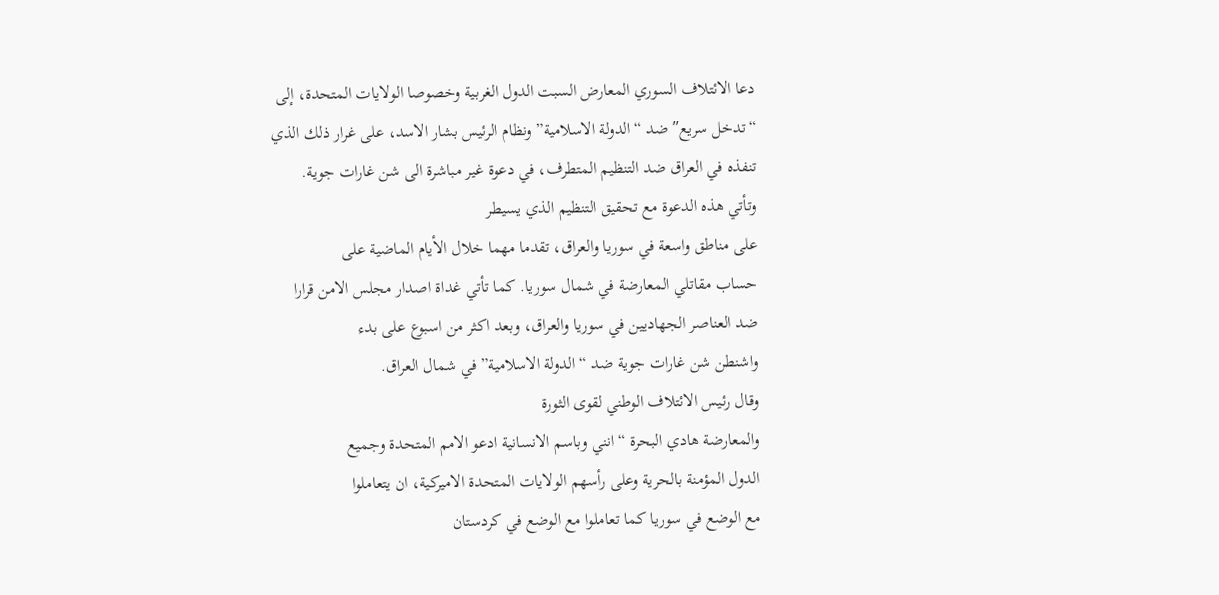دعا الائتلاف السوري المعارض السبت الدول الغربية وخصوصا الولايات المتحدة، إلى “تدخل سريع″ ضد “الدولة الاسلامية” ونظام الرئيس بشار الاسد، على غرار ذلك الذي تنفذه في العراق ضد التنظيم المتطرف، في دعوة غير مباشرة الى شن غارات جوية.
وتأتي هذه الدعوة مع تحقيق التنظيم الذي يسيطر
على مناطق واسعة في سوريا والعراق، تقدما مهما خلال الأيام الماضية على
حساب مقاتلي المعارضة في شمال سوريا. كما تأتي غداة اصدار مجلس الامن قرارا
ضد العناصر الجهاديين في سوريا والعراق، وبعد اكثر من اسبوع على بدء
واشنطن شن غارات جوية ضد “الدولة الاسلامية” في شمال العراق.
وقال رئيس الائتلاف الوطني لقوى الثورة
والمعارضة هادي البحرة “انني وباسم الانسانية ادعو الامم المتحدة وجميع
الدول المؤمنة بالحرية وعلى رأسهم الولايات المتحدة الاميركية، ان يتعاملوا
مع الوضع في سوريا كما تعاملوا مع الوضع في كردستان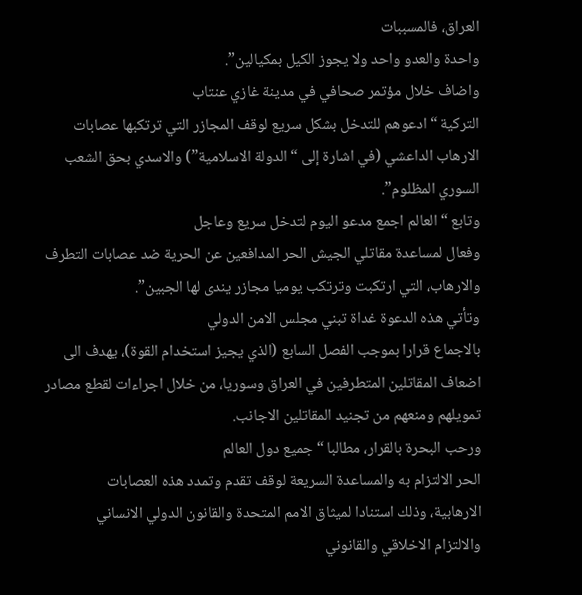العراق، فالمسببات
واحدة والعدو واحد ولا يجوز الكيل بمكيالين”.
واضاف خلال مؤتمر صحافي في مدينة غازي عنتاب
التركية “ادعوهم للتدخل بشكل سريع لوقف المجازر التي ترتكبها عصابات
الارهاب الداعشي (في اشارة إلى “الدولة الاسلامية”) والاسدي بحق الشعب
السوري المظلوم”.
وتابع “العالم اجمع مدعو اليوم لتدخل سريع وعاجل
وفعال لمساعدة مقاتلي الجيش الحر المدافعين عن الحرية ضد عصابات التطرف
والارهاب، التي ارتكبت وترتكب يوميا مجازر يندى لها الجبين”.
وتأتي هذه الدعوة غداة تبني مجلس الامن الدولي
بالاجماع قرارا بموجب الفصل السابع (الذي يجيز استخدام القوة)، يهدف الى
اضعاف المقاتلين المتطرفين في العراق وسوريا، من خلال اجراءات لقطع مصادر
تمويلهم ومنعهم من تجنيد المقاتلين الاجانب.
ورحب البحرة بالقرار، مطالبا “جميع دول العالم
الحر الالتزام به والمساعدة السريعة لوقف تقدم وتمدد هذه العصابات
الارهابية، وذلك استنادا لميثاق الامم المتحدة والقانون الدولي الانساني
والالتزام الاخلاقي والقانوني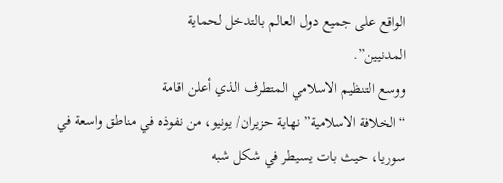الواقع على جميع دول العالم بالتدخل لحماية
المدنيين”.
ووسع التنظيم الاسلامي المتطرف الذي أعلن اقامة
“الخلافة الاسلامية” نهاية حزيران/ يونيو، من نفوذه في مناطق واسعة في
سوريا، حيث بات يسيطر في شكل شبه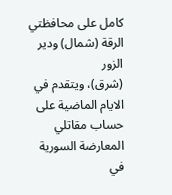كامل على محافظتي الرقة (شمال) ودير الزور
(شرق)، ويتقدم في الايام الماضية على حساب مقاتلي المعارضة السورية في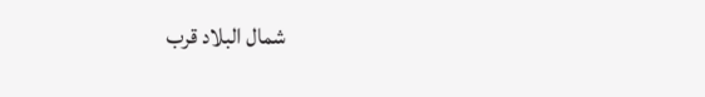شمال البلاد قرب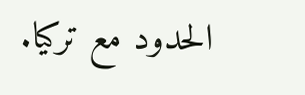الحدود مع تركيا.